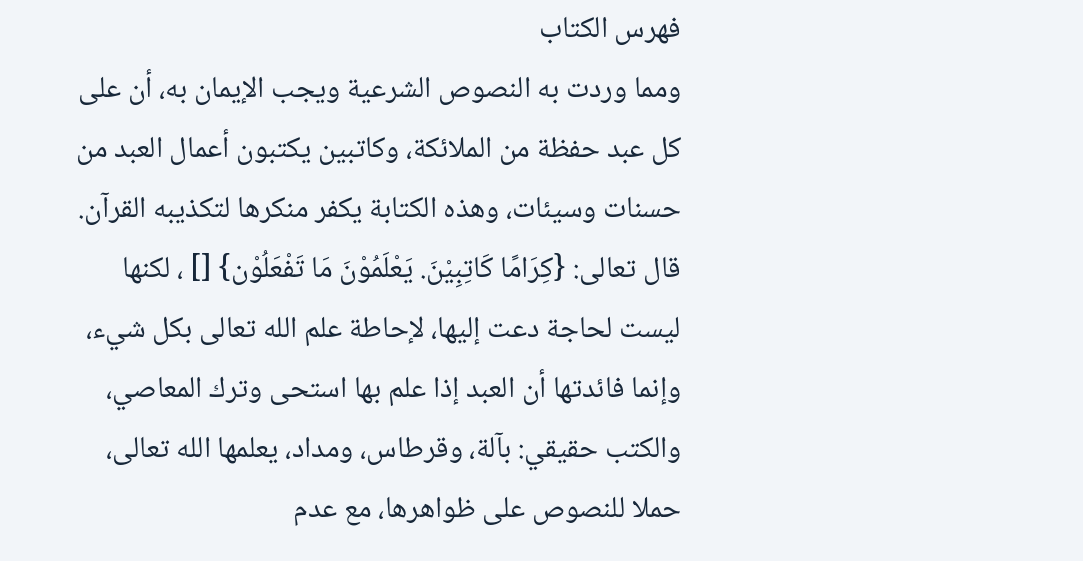فهرس الكتاب
ومما وردت به النصوص الشرعية ويجب الإيمان به، أن على كل عبد حفظة من الملائكة، وكاتبين يكتبون أعمال العبد من حسنات وسيئات، وهذه الكتابة يكفر منكرها لتكذيبه القرآن.
قال تعالى: {كِرَامًا كَاتِبِيْنَ. يَعْلَمُوْنَ مَا تَفْعَلُوْن} [] ، لكنها ليست لحاجة دعت إليها، لإحاطة علم الله تعالى بكل شيء، وإنما فائدتها أن العبد إذا علم بها استحى وترك المعاصي، والكتب حقيقي: بآلة، وقرطاس، ومداد، يعلمها الله تعالى، حملا للنصوص على ظواهرها، مع عدم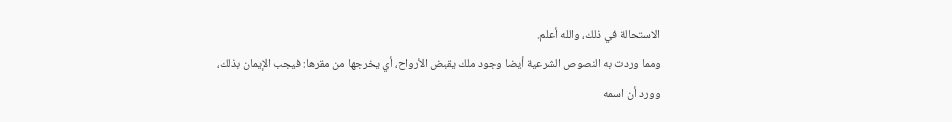الاستحالة في ذلك، والله أعلم.
ومما وردت به النصوص الشرعية أيضا وجود ملك يقبض الأرواح، أي يخرجها من مقرها: فيجب الإيمان بذلك، وورد أن اسمه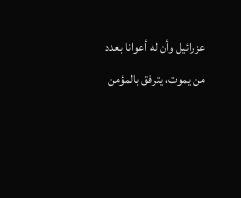عزرائيل وأن له أعوانا بعدد من يموت، يترفق بالمؤمن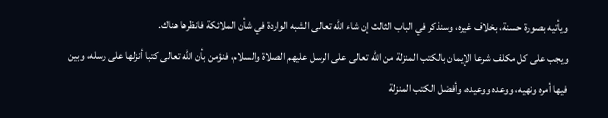ويأتيه بصورة حسنة، بخلاف غيره، وسنذكر في الباب الثالث إن شاء الله تعالى الشبه الواردة في شأن الملائكة فانظرها هناك.
ويجب على كل مكلف شرعا الإيمان بالكتب المنزلة من الله تعالى على الرسل عليهم الصلاة والسلام، فنؤمن بأن الله تعالى كتبا أنزلها على رسله، وبين فيها أمره ونهيه، ووعده ووعيده، وأفضل الكتب المنزلة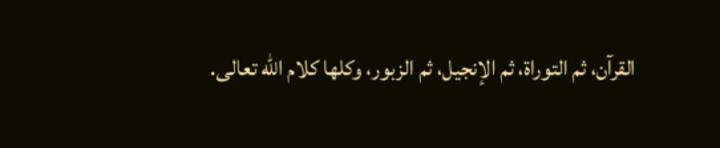القرآن، ثم التوراة، ثم الإنجيل، ثم الزبور، وكلها كلام الله تعالى.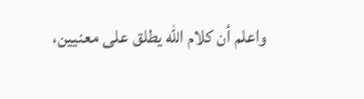واعلم أن كلام الله يطلق على معنيين،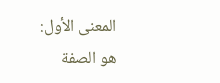المعنى الأول: هو الصفة